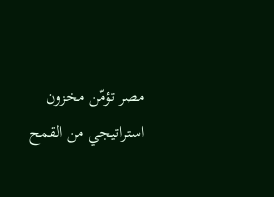مصر تؤمّن مخزون استراتيجي من القمح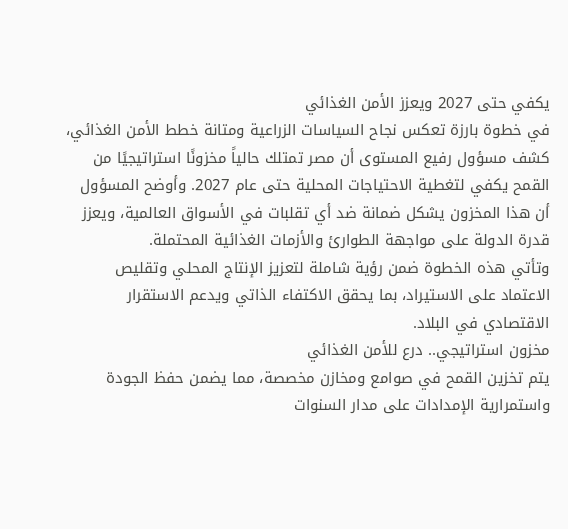يكفي حتى 2027 ويعزز الأمن الغذائي
في خطوة بارزة تعكس نجاح السياسات الزراعية ومتانة خطط الأمن الغذائي، كشف مسؤول رفيع المستوى أن مصر تمتلك حالياً مخزونًا استراتيجيًا من القمح يكفي لتغطية الاحتياجات المحلية حتى عام 2027. وأوضح المسؤول أن هذا المخزون يشكل ضمانة ضد أي تقلبات في الأسواق العالمية، ويعزز قدرة الدولة على مواجهة الطوارئ والأزمات الغذائية المحتملة.
وتأتي هذه الخطوة ضمن رؤية شاملة لتعزيز الإنتاج المحلي وتقليص الاعتماد على الاستيراد، بما يحقق الاكتفاء الذاتي ويدعم الاستقرار الاقتصادي في البلاد.
مخزون استراتيجي.. درع للأمن الغذائي
يتم تخزين القمح في صوامع ومخازن مخصصة، مما يضمن حفظ الجودة واستمرارية الإمدادات على مدار السنوات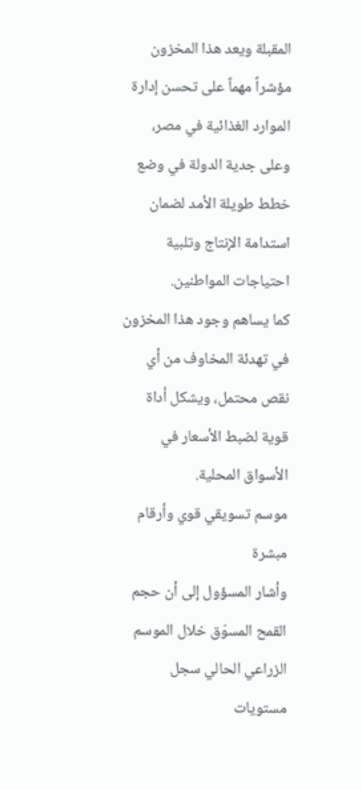المقبلة ويعد هذا المخزون مؤشراً مهماً على تحسن إدارة الموارد الغذائية في مصر، وعلى جدية الدولة في وضع خطط طويلة الأمد لضمان استدامة الإنتاج وتلبية احتياجات المواطنين.
كما يساهم وجود هذا المخزون في تهدئة المخاوف من أي نقص محتمل، ويشكل أداة قوية لضبط الأسعار في الأسواق المحلية.
موسم تسويقي قوي وأرقام مبشرة
وأشار المسؤول إلى أن حجم القمح المسوّق خلال الموسم الزراعي الحالي سجل مستويات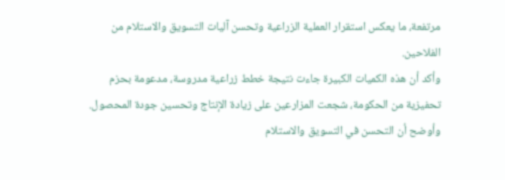مرتفعة، ما يعكس استقرار العملية الزراعية وتحسن آليات التسويق والاستلام من الفلاحين.
وأكد أن هذه الكميات الكبيرة جاءت نتيجة خطط زراعية مدروسة، مدعومة بحزم تحفيزية من الحكومة، شجعت المزارعين على زيادة الإنتاج وتحسين جودة المحصول.
وأوضح أن التحسن في التسويق والاستلام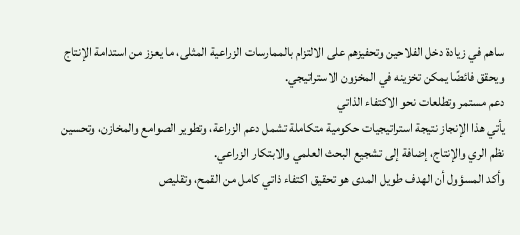ساهم في زيادة دخل الفلاحين وتحفيزهم على الالتزام بالممارسات الزراعية المثلى، ما يعزز من استدامة الإنتاج ويحقق فائضًا يمكن تخزينه في المخزون الاستراتيجي.
دعم مستمر وتطلعات نحو الاكتفاء الذاتي
يأتي هذا الإنجاز نتيجة استراتيجيات حكومية متكاملة تشمل دعم الزراعة، وتطوير الصوامع والمخازن، وتحسين نظم الري والإنتاج، إضافة إلى تشجيع البحث العلمي والابتكار الزراعي.
وأكد المسؤول أن الهدف طويل المدى هو تحقيق اكتفاء ذاتي كامل من القمح، وتقليص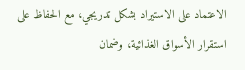الاعتماد على الاستيراد بشكل تدريجي، مع الحفاظ على استقرار الأسواق الغذائية، وضمان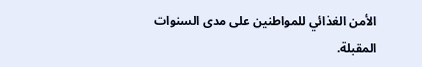الأمن الغذائي للمواطنين على مدى السنوات المقبلة.